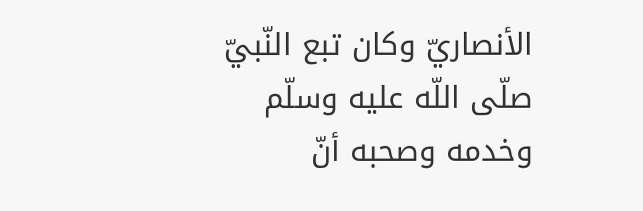الأنصاريّ وكان تبع النّبيّ صلّى اللّه عليه وسلّم وخدمه وصحبه أنّ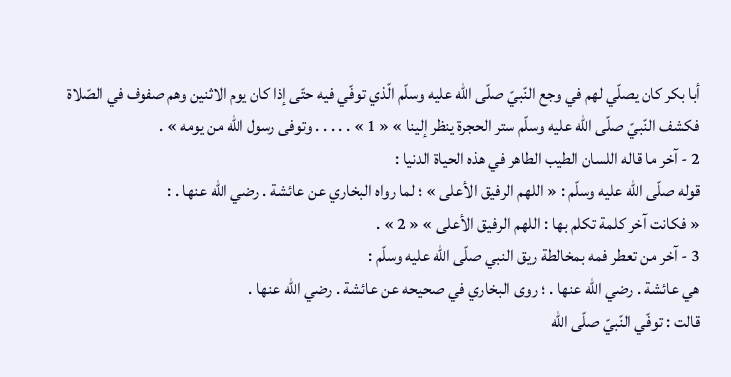أبا بكر كان يصلّي لهم في وجع النّبيّ صلّى اللّه عليه وسلّم الّذي توفّي فيه حتّى إذا كان يوم الاثنين وهم صفوف في الصّلاة فكشف النّبيّ صلّى اللّه عليه وسلّم ستر الحجرة ينظر إلينا » « 1 » . . . . . وتوفى رسول الله من يومه » .
2 - آخر ما قاله اللسان الطيب الطاهر في هذه الحياة الدنيا :
قوله صلّى اللّه عليه وسلّم : « اللهم الرفيق الأعلى » ؛ لما رواه البخاري عن عائشة . رضي اللّه عنها . :
« فكانت آخر كلمة تكلم بها : اللهم الرفيق الأعلى » « 2 » .
3 - آخر من تعطر فمه بمخالطة ريق النبي صلّى اللّه عليه وسلّم :
هي عائشة . رضي اللّه عنها . ؛ روى البخاري في صحيحه عن عائشة . رضي اللّه عنها .
قالت : توفّي النّبيّ صلّى اللّه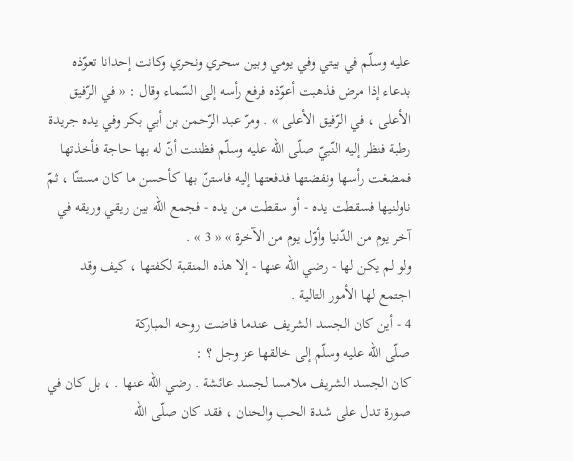عليه وسلّم في بيتي وفي يومي وبين سحري ونحري وكانت إحدانا تعوّذه بدعاء إذا مرض فذهبت أعوّذه فرفع رأسه إلى السّماء وقال : « في الرّفيق الأعلى ، في الرّفيق الأعلى » . ومرّ عبد الرّحمن بن أبي بكر وفي يده جريدة رطبة فنظر إليه النّبيّ صلّى اللّه عليه وسلّم فظننت أنّ له بها حاجة فأخذتها فمضغت رأسها ونفضتها فدفعتها إليه فاستنّ بها كأحسن ما كان مستنّا ، ثمّ ناولنيها فسقطت يده - أو سقطت من يده - فجمع اللّه بين ريقي وريقه في آخر يوم من الدّنيا وأوّل يوم من الآخرة » « 3 » .
ولو لم يكن لها - رضي اللّه عنها - إلا هذه المنقبة لكفتها ، كيف وقد اجتمع لها الأمور التالية .
4 - أين كان الجسد الشريف عندما فاضت روحه المباركة
صلّى اللّه عليه وسلّم إلى خالقها عز وجل ؟ :
كان الجسد الشريف ملامسا لجسد عائشة . رضي اللّه عنها . ، بل كان في صورة تدل على شدة الحب والحنان ، فقد كان صلّى اللّه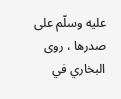عليه وسلّم على صدرها ، روى البخاري في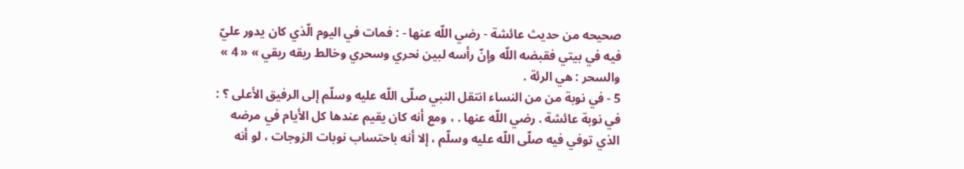صحيحه من حديث عائشة - رضي اللّه عنها - : فمات في اليوم الّذي كان يدور عليّ فيه في بيتي فقبضه اللّه وإنّ رأسه لبين نحري وسحري وخالط ريقه ريقي » « 4 » والسحر : هي الرئة .
5 - في نوبة من من النساء انتقل النبي صلّى اللّه عليه وسلّم إلى الرفيق الأعلى ؟ :
في نوبة عائشة . رضي اللّه عنها . ، ومع أنه كان يقيم عندها كل الأيام في مرضه الذي توفي فيه صلّى اللّه عليه وسلّم ، إلا أنه باحتساب نوبات الزوجات ، لو أنه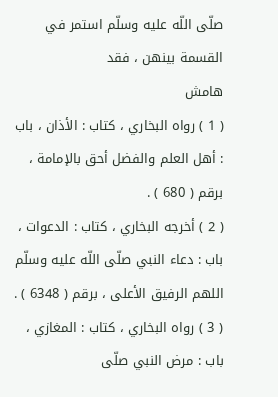صلّى اللّه عليه وسلّم استمر في القسمة بينهن ، فقد
هامش
( 1 ) رواه البخاري ، كتاب : الأذان ، باب : أهل العلم والفضل أحق بالإمامة ، برقم ( 680 ) .
( 2 ) أخرجه البخاري ، كتاب : الدعوات ، باب : دعاء النبي صلّى اللّه عليه وسلّم اللهم الرفيق الأعلى ، برقم ( 6348 ) .
( 3 ) رواه البخاري ، كتاب : المغازي ، باب : مرض النبي صلّى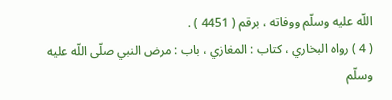اللّه عليه وسلّم ووفاته ، برقم ( 4451 ) .
( 4 ) رواه البخاري ، كتاب : المغازي ، باب : مرض النبي صلّى اللّه عليه وسلّم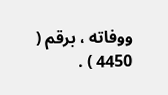ووفاته ، برقم ( 4450 ) .